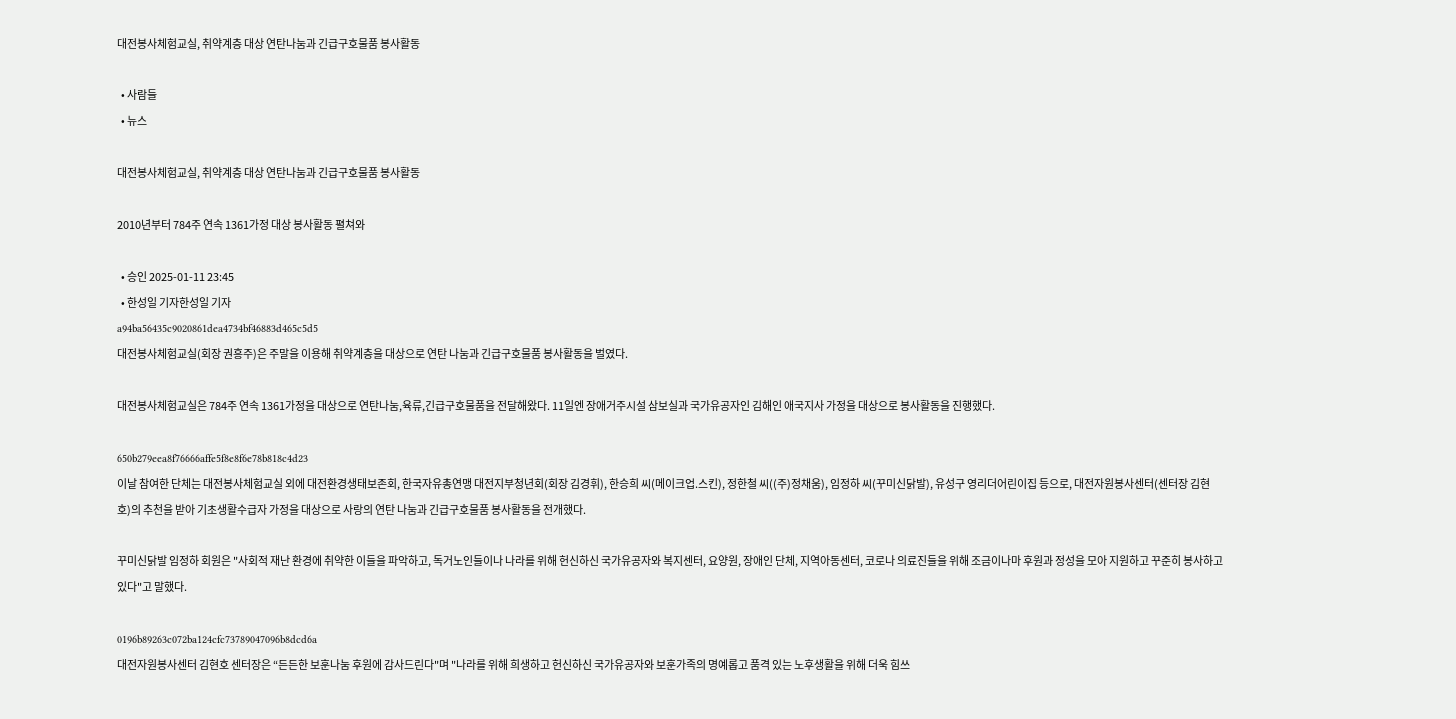대전봉사체험교실, 취약계층 대상 연탄나눔과 긴급구호물품 봉사활동

  • 사람들
  • 뉴스

대전봉사체험교실, 취약계층 대상 연탄나눔과 긴급구호물품 봉사활동

2010년부터 784주 연속 1361가정 대상 봉사활동 펼쳐와

  • 승인 2025-01-11 23:45
  • 한성일 기자한성일 기자
a94ba56435c9020861dea4734bf46883d465c5d5
대전봉사체험교실(회장 권흥주)은 주말을 이용해 취약계층을 대상으로 연탄 나눔과 긴급구호물품 봉사활동을 벌였다.

대전봉사체험교실은 784주 연속 1361가정을 대상으로 연탄나눔,육류,긴급구호물품을 전달해왔다. 11일엔 장애거주시설 삼보실과 국가유공자인 김해인 애국지사 가정을 대상으로 봉사활동을 진행했다.

650b279eea8f76666affe5f8e8f6e78b818c4d23
이날 참여한 단체는 대전봉사체험교실 외에 대전환경생태보존회, 한국자유총연맹 대전지부청년회(회장 김경휘), 한승희 씨(메이크업.스킨), 정한철 씨((주)정채움), 임정하 씨(꾸미신닭발), 유성구 영리더어린이집 등으로, 대전자원봉사센터(센터장 김현호)의 추천을 받아 기초생활수급자 가정을 대상으로 사랑의 연탄 나눔과 긴급구호물품 봉사활동을 전개했다.

꾸미신닭발 임정하 회원은 "사회적 재난 환경에 취약한 이들을 파악하고, 독거노인들이나 나라를 위해 헌신하신 국가유공자와 복지센터, 요양원, 장애인 단체, 지역아동센터, 코로나 의료진들을 위해 조금이나마 후원과 정성을 모아 지원하고 꾸준히 봉사하고 있다"고 말했다.

0196b89263c072ba124cfc73789047096b8dcd6a
대전자원봉사센터 김현호 센터장은 “든든한 보훈나눔 후원에 감사드린다"며 "나라를 위해 희생하고 헌신하신 국가유공자와 보훈가족의 명예롭고 품격 있는 노후생활을 위해 더욱 힘쓰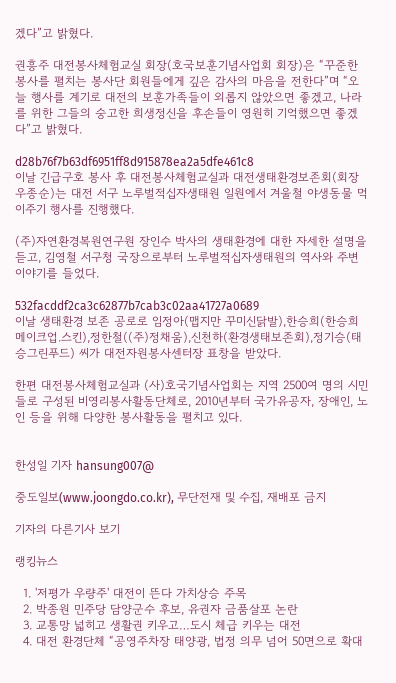겠다”고 밝혔다.

권흥주 대전봉사체험교실 회장(호국보훈기념사업회 회장)은 “꾸준한 봉사를 펼치는 봉사단 회원들에게 깊은 감사의 마음을 전한다”며 “오늘 행사를 계기로 대전의 보훈가족들이 외롭지 않았으면 좋겠고, 나라를 위한 그들의 숭고한 희생정신을 후손들이 영원히 기억했으면 좋겠다”고 밝혔다.

d28b76f7b63df6951ff8d915878ea2a5dfe461c8
이날 긴급구호 봉사 후 대전봉사체험교실과 대전생태환경보존회(회장 우종순)는 대전 서구 노루벌적십자생태원 일원에서 겨울철 야생동물 먹이주기 행사를 진행했다.

(주)자연환경복원연구원 장인수 박사의 생태환경에 대한 자세한 설명을 듣고, 김영철 서구청 국장으로부터 노루벌적십자생태원의 역사와 주변 이야기를 들었다.

532facddf2ca3c62877b7cab3c02aa41727a0689
이날 생태환경 보존 공로로 임정아(맵지만 꾸미신닭발),한승희(한승희 메이크업.스킨),정한철((주)정채움),신천하(환경생태보존회),정기승(태승그린푸드) 씨가 대전자원봉사센터장 표창을 받았다.

한편 대전봉사체험교실과 (사)호국기념사업회는 지역 2500여 명의 시민들로 구성된 비영리봉사활동단체로, 2010년부터 국가유공자, 장애인, 노인 등을 위해 다양한 봉사활동을 펼치고 있다.


한성일 기자 hansung007@

중도일보(www.joongdo.co.kr), 무단전재 및 수집, 재배포 금지

기자의 다른기사 보기

랭킹뉴스

  1. '저평가 우량주' 대전이 뜬다 가치상승 주목
  2. 박종원 민주당 담양군수 후보, 유권자 금품살포 논란
  3. 교통망 넓히고 생활권 키우고…도시 체급 키우는 대전
  4. 대전 환경단체 “공영주차장 태양광, 법정 의무 넘어 50면으로 확대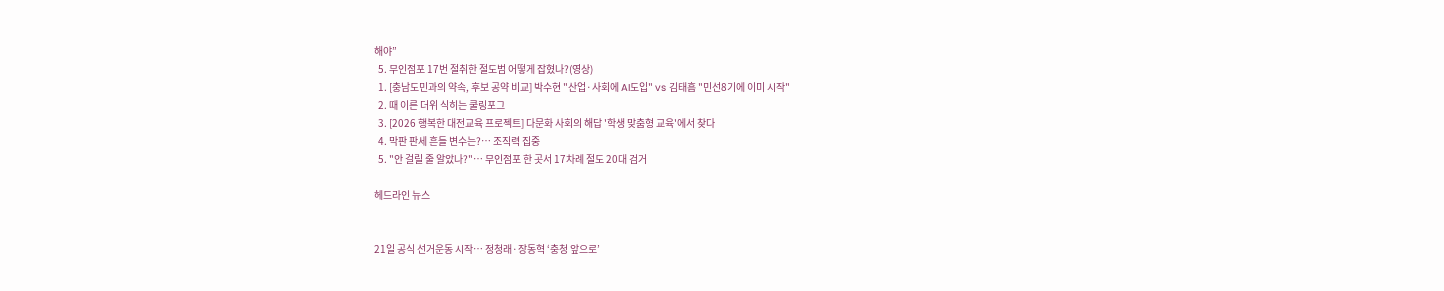해야”
  5. 무인점포 17번 절취한 절도범 어떻게 잡혔나?(영상)
  1. [충남도민과의 약속, 후보 공약 비교] 박수현 "산업·사회에 AI도입" vs 김태흠 "민선8기에 이미 시작"
  2. 때 이른 더위 식히는 쿨링포그
  3. [2026 행복한 대전교육 프로젝트] 다문화 사회의 해답 '학생 맞춤형 교육'에서 찾다
  4. 막판 판세 흔들 변수는?… 조직력 집중
  5. "안 걸릴 줄 알았나?"… 무인점포 한 곳서 17차례 절도 20대 검거

헤드라인 뉴스


21일 공식 선거운동 시작… 정청래·장동혁 ‘충청 앞으로’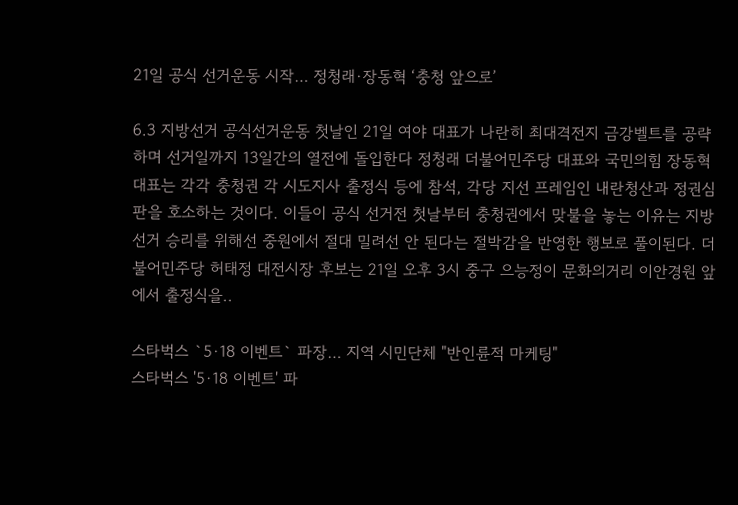21일 공식 선거운동 시작… 정청래·장동혁 ‘충청 앞으로’

6.3 지방선거 공식선거운동 첫날인 21일 여야 대표가 나란히 최대격전지 금강벨트를 공략하며 선거일까지 13일간의 열전에 돌입한다 정청래 더불어민주당 대표와 국민의힘 장동혁 대표는 각각 충청권 각 시도지사 출정식 등에 참석, 각당 지선 프레임인 내란청산과 정권심판을 호소하는 것이다. 이들이 공식 선거전 첫날부터 충청권에서 맞불을 놓는 이유는 지방선거 승리를 위해선 중원에서 절대 밀려선 안 된다는 절박감을 반영한 행보로 풀이된다. 더불어민주당 허태정 대전시장 후보는 21일 오후 3시 중구 으능정이 문화의거리 이안경원 앞에서 출정식을..

스타벅스 `5·18 이벤트` 파장… 지역 시민단체 "반인륜적 마케팅"
스타벅스 '5·18 이벤트' 파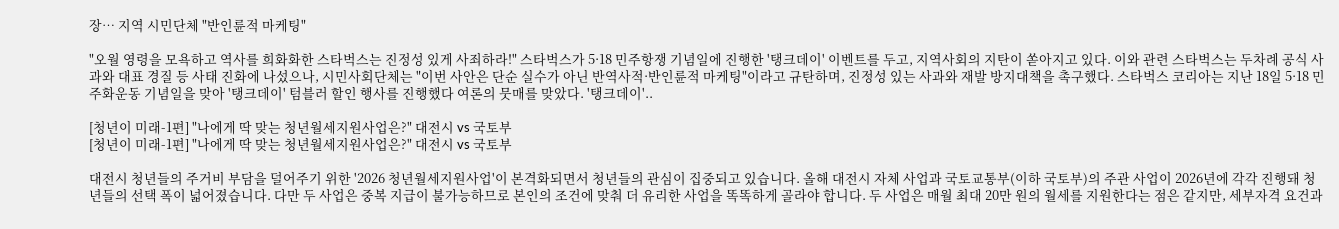장… 지역 시민단체 "반인륜적 마케팅"

"오월 영령을 모욕하고 역사를 희화화한 스타벅스는 진정성 있게 사죄하라!" 스타벅스가 5·18 민주항쟁 기념일에 진행한 '탱크데이' 이벤트를 두고, 지역사회의 지탄이 쏟아지고 있다. 이와 관련 스타벅스는 두차례 공식 사과와 대표 경질 등 사태 진화에 나섰으나, 시민사회단체는 "이번 사안은 단순 실수가 아닌 반역사적·반인륜적 마케팅"이라고 규탄하며, 진정성 있는 사과와 재발 방지대책을 촉구했다. 스타벅스 코리아는 지난 18일 5·18 민주화운동 기념일을 맞아 '탱크데이' 텀블러 할인 행사를 진행했다 여론의 뭇매를 맞았다. '탱크데이'..

[청년이 미래-1편] "나에게 딱 맞는 청년월세지원사업은?" 대전시 vs 국토부
[청년이 미래-1편] "나에게 딱 맞는 청년월세지원사업은?" 대전시 vs 국토부

대전시 청년들의 주거비 부담을 덜어주기 위한 '2026 청년월세지원사업'이 본격화되면서 청년들의 관심이 집중되고 있습니다. 올해 대전시 자체 사업과 국토교통부(이하 국토부)의 주관 사업이 2026년에 각각 진행돼 청년들의 선택 폭이 넓어졌습니다. 다만 두 사업은 중복 지급이 불가능하므로 본인의 조건에 맞춰 더 유리한 사업을 똑똑하게 골라야 합니다. 두 사업은 매월 최대 20만 원의 월세를 지원한다는 점은 같지만, 세부자격 요건과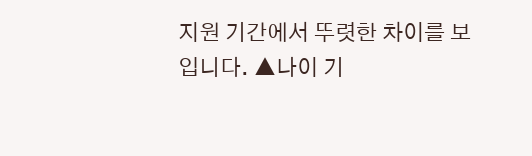지원 기간에서 뚜렷한 차이를 보입니다. ▲나이 기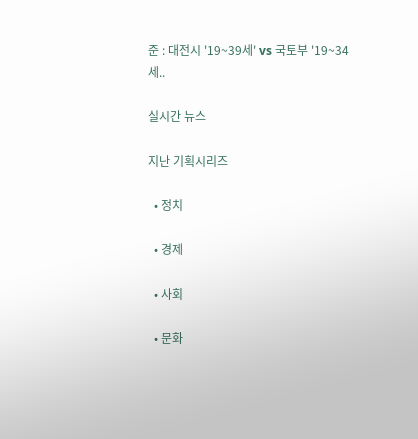준 : 대전시 '19~39세' vs 국토부 '19~34세..

실시간 뉴스

지난 기획시리즈

  • 정치

  • 경제

  • 사회

  • 문화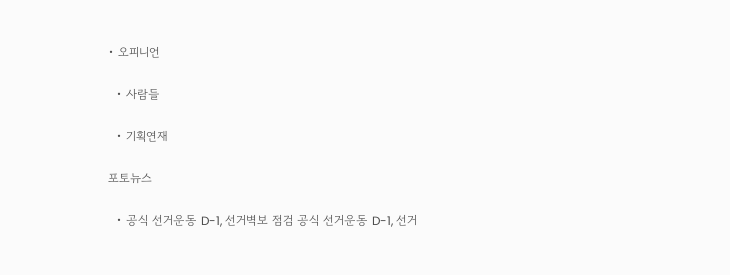• 오피니언

  • 사람들

  • 기획연재

포토뉴스

  • 공식 선거운동 D-1, 선거벽보 점검 공식 선거운동 D-1, 선거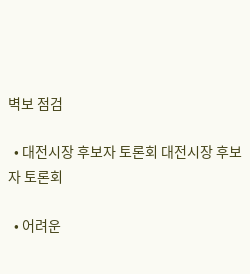벽보 점검

  • 대전시장 후보자 토론회 대전시장 후보자 토론회

  • 어려운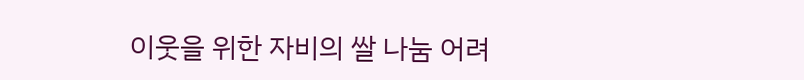이웃을 위한 자비의 쌀 나눔 어려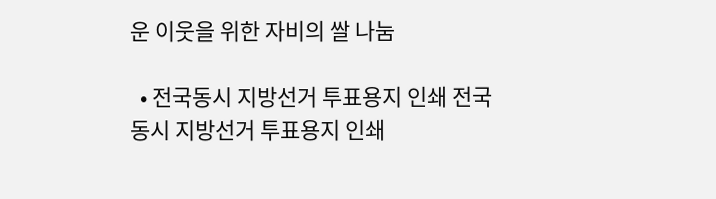운 이웃을 위한 자비의 쌀 나눔

  • 전국동시 지방선거 투표용지 인쇄 전국동시 지방선거 투표용지 인쇄